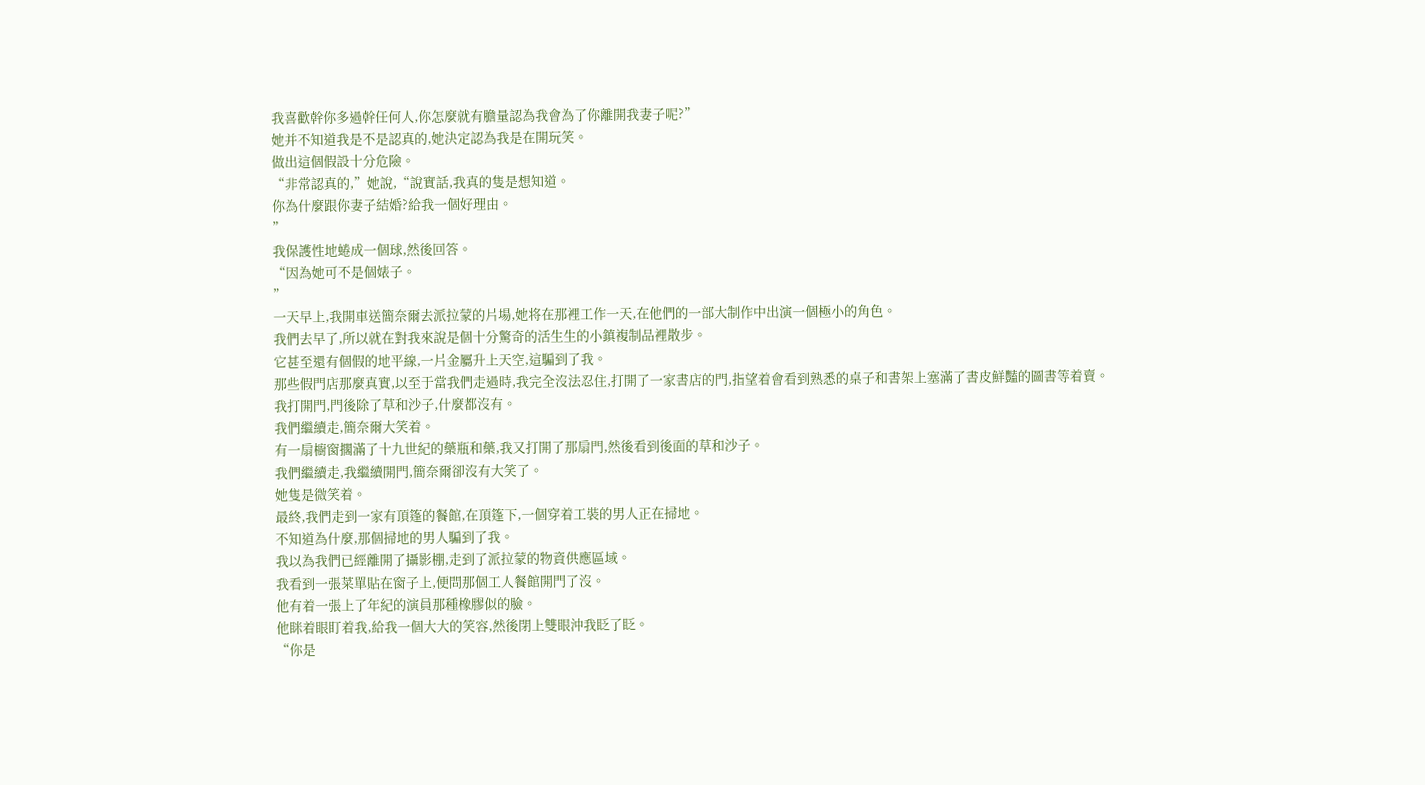我喜歡幹你多過幹任何人,你怎麼就有膽量認為我會為了你離開我妻子呢?”
她并不知道我是不是認真的,她決定認為我是在開玩笑。
做出這個假設十分危險。
“非常認真的,”她說,“說實話,我真的隻是想知道。
你為什麼跟你妻子結婚?給我一個好理由。
”
我保護性地蜷成一個球,然後回答。
“因為她可不是個婊子。
”
一天早上,我開車送簡奈爾去派拉蒙的片場,她将在那裡工作一天,在他們的一部大制作中出演一個極小的角色。
我們去早了,所以就在對我來說是個十分驚奇的活生生的小鎮複制品裡散步。
它甚至還有個假的地平線,一片金屬升上天空,這騙到了我。
那些假門店那麼真實,以至于當我們走過時,我完全沒法忍住,打開了一家書店的門,指望着會看到熟悉的桌子和書架上塞滿了書皮鮮豔的圖書等着賣。
我打開門,門後除了草和沙子,什麼都沒有。
我們繼續走,簡奈爾大笑着。
有一扇櫥窗擱滿了十九世紀的藥瓶和藥,我又打開了那扇門,然後看到後面的草和沙子。
我們繼續走,我繼續開門,簡奈爾卻沒有大笑了。
她隻是微笑着。
最終,我們走到一家有頂篷的餐館,在頂篷下,一個穿着工裝的男人正在掃地。
不知道為什麼,那個掃地的男人騙到了我。
我以為我們已經離開了攝影棚,走到了派拉蒙的物資供應區域。
我看到一張菜單貼在窗子上,便問那個工人餐館開門了沒。
他有着一張上了年紀的演員那種橡膠似的臉。
他眯着眼盯着我,給我一個大大的笑容,然後閉上雙眼沖我眨了眨。
“你是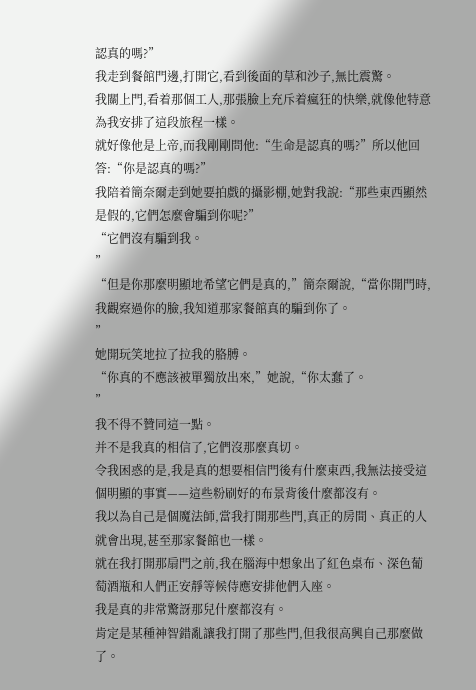認真的嗎?”
我走到餐館門邊,打開它,看到後面的草和沙子,無比震驚。
我關上門,看着那個工人,那張臉上充斥着瘋狂的快樂,就像他特意為我安排了這段旅程一樣。
就好像他是上帝,而我剛剛問他:“生命是認真的嗎?”所以他回答:“你是認真的嗎?”
我陪着簡奈爾走到她要拍戲的攝影棚,她對我說:“那些東西顯然是假的,它們怎麼會騙到你呢?”
“它們沒有騙到我。
”
“但是你那麼明顯地希望它們是真的,”簡奈爾說,“當你開門時,我觀察過你的臉,我知道那家餐館真的騙到你了。
”
她開玩笑地拉了拉我的胳膊。
“你真的不應該被單獨放出來,”她說,“你太蠢了。
”
我不得不贊同這一點。
并不是我真的相信了,它們沒那麼真切。
令我困惑的是,我是真的想要相信門後有什麼東西,我無法接受這個明顯的事實——這些粉刷好的布景背後什麼都沒有。
我以為自己是個魔法師,當我打開那些門,真正的房間、真正的人就會出現,甚至那家餐館也一樣。
就在我打開那扇門之前,我在腦海中想象出了紅色桌布、深色葡萄酒瓶和人們正安靜等候侍應安排他們入座。
我是真的非常驚訝那兒什麼都沒有。
肯定是某種神智錯亂讓我打開了那些門,但我很高興自己那麼做了。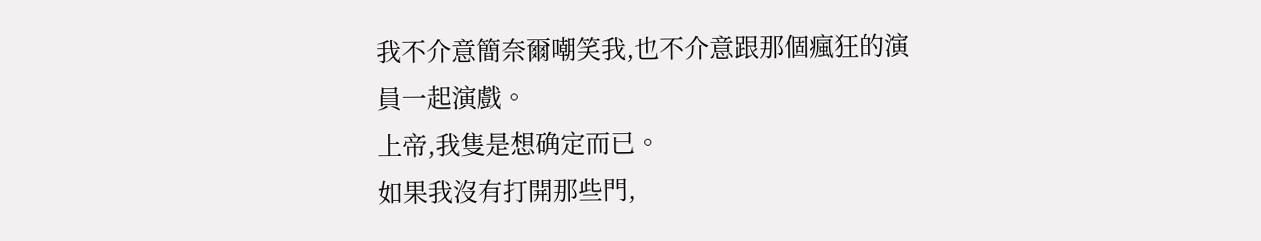我不介意簡奈爾嘲笑我,也不介意跟那個瘋狂的演員一起演戲。
上帝,我隻是想确定而已。
如果我沒有打開那些門,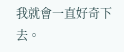我就會一直好奇下去。